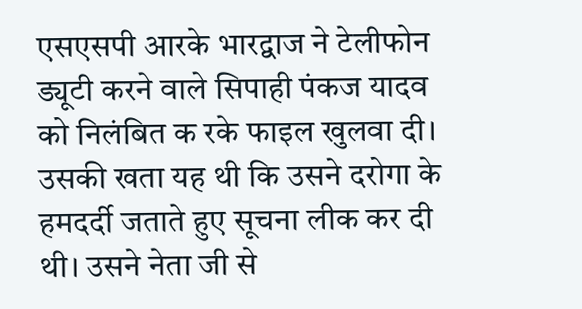एसएसपी आरके भारद्वाज ने टेलीफोन ड्यूटी करने वाले सिपाही पंकज यादव को निलंबित क रके फाइल खुलवा दी। उसकी खता यह थी कि उसने दरोगा के हमदर्दी जताते हुए सूचना लीक कर दी थी। उसने नेता जी से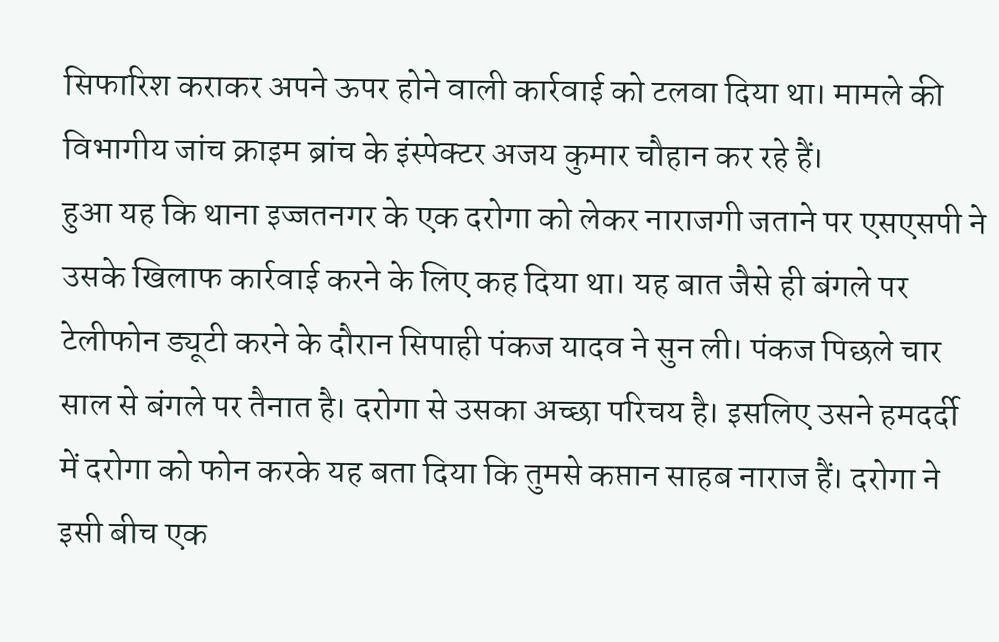सिफारिश कराकर अपने ऊपर होने वाली कार्रवाई को टलवा दिया था। मामले की विभागीय जांच क्राइम ब्रांच के इंस्पेक्टर अजय कुमार चौहान कर रहे हैं।
हुआ यह कि थाना इज्जतनगर के एक दरोगा को लेकर नाराजगी जताने पर एसएसपी ने उसके खिलाफ कार्रवाई करने के लिए कह दिया था। यह बात जैसे ही बंगले पर टेलीफोन ड्यूटी करने के दौरान सिपाही पंकज यादव ने सुन ली। पंकज पिछले चार साल से बंगले पर तैनात है। दरोगा से उसका अच्छा परिचय है। इसलिए उसने हमदर्दी में दरोगा को फोन करके यह बता दिया कि तुमसे कप्तान साहब नाराज हैं। दरोगा ने इसी बीच एक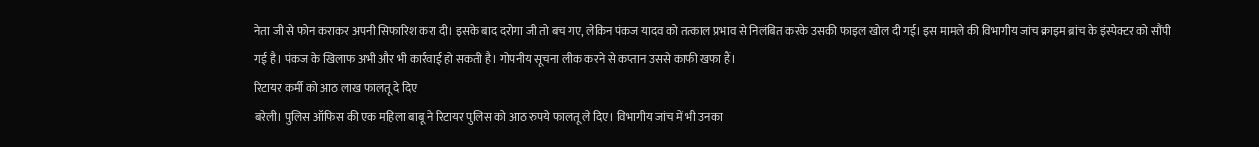नेता जी से फोन कराकर अपनी सिफारिश करा दी। इसके बाद दरोगा जी तो बच गए, लेकिन पंकज यादव को तत्काल प्रभाव से निलंबित करके उसकी फाइल खोल दी गई। इस मामले की विभागीय जांच क्राइम ब्रांच के इंस्पेक्टर को सौंपी गई है। पंकज के खिलाफ अभी और भी कार्रवाई हो सकती है। गोपनीय सूचना लीक करने से कप्तान उससे काफी खफा हैं।
रिटायर कर्मी को आठ लाख फालतू दे दिए
बरेली। पुलिस ऑफिस की एक महिला बाबू ने रिटायर पुलिस को आठ रुपये फालतू ले दिए। विभागीय जांच में भी उनका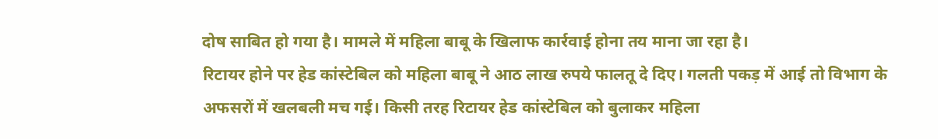दोष साबित हो गया है। मामले में महिला बाबू के खिलाफ कार्रवाई होना तय माना जा रहा है।
रिटायर होने पर हेड कांस्टेबिल को महिला बाबू ने आठ लाख रुपये फालतू दे दिए। गलती पकड़ में आई तो विभाग के अफसरों में खलबली मच गई। किसी तरह रिटायर हेड कांस्टेबिल को बुलाकर महिला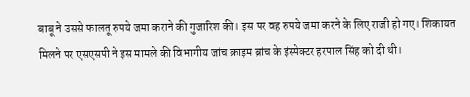बाबू ने उससे फालतू रुपये जमा कराने की गुजारिश की। इस पर वह रुपये जमा करने के लिए राजी हो गए। शिकायत मिलने पर एसएसपी ने इस मामले की विभागीय जांच क्राइम ब्रांच के इंस्पेक्टर हरपाल सिंह को दी थी।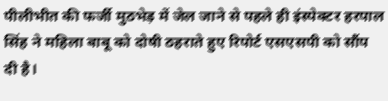पीलीभीत की फर्जी मुठभेड़ में जेल जाने से पहले ही इंस्पेक्टर हरपाल सिंह ने महिला बाबू को दोषी ठहराते हुए रिपोर्ट एसएसपी को सौंप दी है।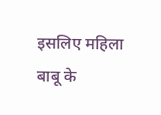इसलिए महिला बाबू के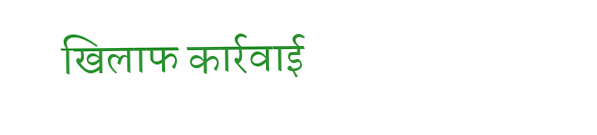खिलाफ कार्रवाई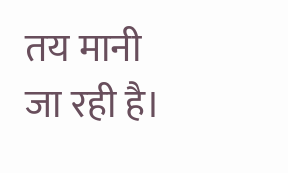तय मानी जा रही है।